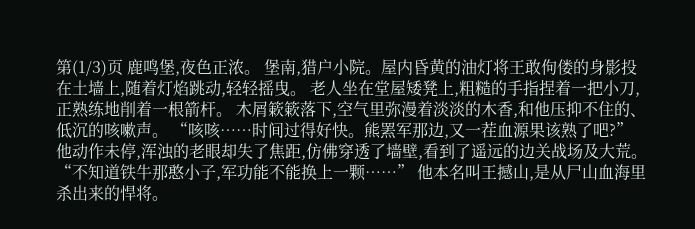第(1/3)页 鹿鸣堡,夜色正浓。 堡南,猎户小院。屋内昏黄的油灯将王敢佝偻的身影投在土墙上,随着灯焰跳动,轻轻摇曳。 老人坐在堂屋矮凳上,粗糙的手指捏着一把小刀,正熟练地削着一根箭杆。 木屑簌簌落下,空气里弥漫着淡淡的木香,和他压抑不住的、低沉的咳嗽声。 “咳咳……时间过得好快。熊罴军那边,又一茬血源果该熟了吧?” 他动作未停,浑浊的老眼却失了焦距,仿佛穿透了墙壁,看到了遥远的边关战场及大荒。 “不知道铁牛那憨小子,军功能不能换上一颗……” 他本名叫王撼山,是从尸山血海里杀出来的悍将。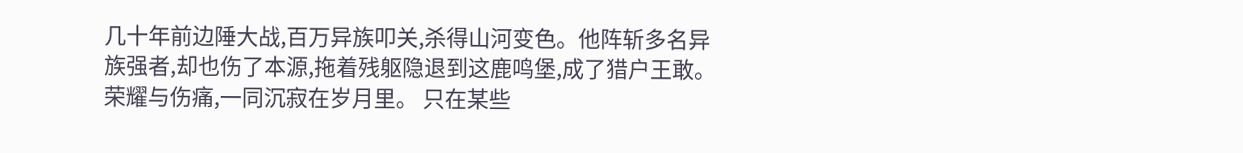几十年前边陲大战,百万异族叩关,杀得山河变色。他阵斩多名异族强者,却也伤了本源,拖着残躯隐退到这鹿鸣堡,成了猎户王敢。 荣耀与伤痛,一同沉寂在岁月里。 只在某些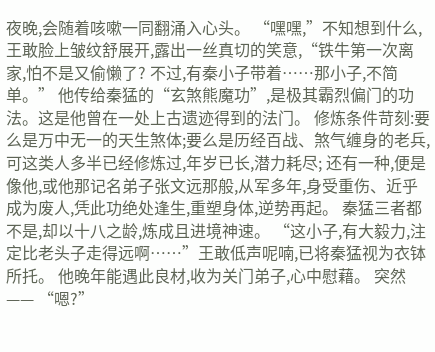夜晚,会随着咳嗽一同翻涌入心头。 “嘿嘿,”不知想到什么,王敢脸上皱纹舒展开,露出一丝真切的笑意,“铁牛第一次离家,怕不是又偷懒了? 不过,有秦小子带着……那小子,不简单。” 他传给秦猛的“玄煞熊魔功”,是极其霸烈偏门的功法。这是他曾在一处上古遗迹得到的法门。 修炼条件苛刻:要么是万中无一的天生煞体;要么是历经百战、煞气缠身的老兵,可这类人多半已经修炼过,年岁已长,潜力耗尽; 还有一种,便是像他,或他那记名弟子张文远那般,从军多年,身受重伤、近乎成为废人,凭此功绝处逢生,重塑身体,逆势再起。 秦猛三者都不是,却以十八之龄,炼成且进境神速。 “这小子,有大毅力,注定比老头子走得远啊……”王敢低声呢喃,已将秦猛视为衣钵所托。 他晚年能遇此良材,收为关门弟子,心中慰藉。 突然—— “嗯?”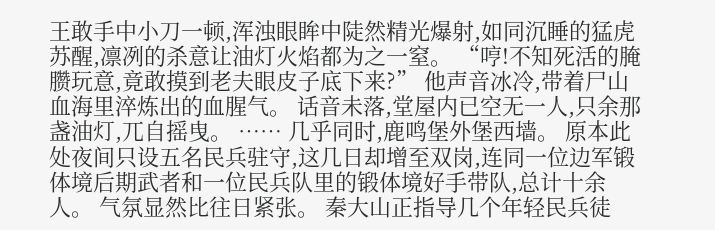王敢手中小刀一顿,浑浊眼眸中陡然精光爆射,如同沉睡的猛虎苏醒,凛冽的杀意让油灯火焰都为之一窒。 “哼!不知死活的腌臜玩意,竟敢摸到老夫眼皮子底下来?” 他声音冰冷,带着尸山血海里淬炼出的血腥气。 话音未落,堂屋内已空无一人,只余那盏油灯,兀自摇曳。 …… 几乎同时,鹿鸣堡外堡西墙。 原本此处夜间只设五名民兵驻守,这几日却增至双岗,连同一位边军锻体境后期武者和一位民兵队里的锻体境好手带队,总计十余人。 气氛显然比往日紧张。 秦大山正指导几个年轻民兵徒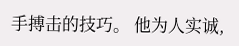手搏击的技巧。 他为人实诚,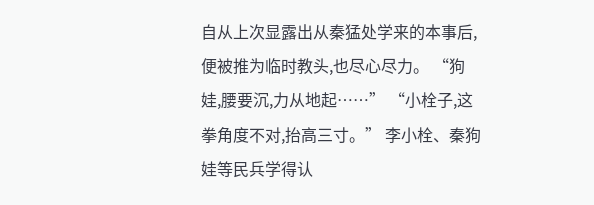自从上次显露出从秦猛处学来的本事后,便被推为临时教头,也尽心尽力。 “狗娃,腰要沉,力从地起……” “小栓子,这拳角度不对,抬高三寸。” 李小栓、秦狗娃等民兵学得认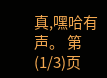真,嘿哈有声。 第(1/3)页